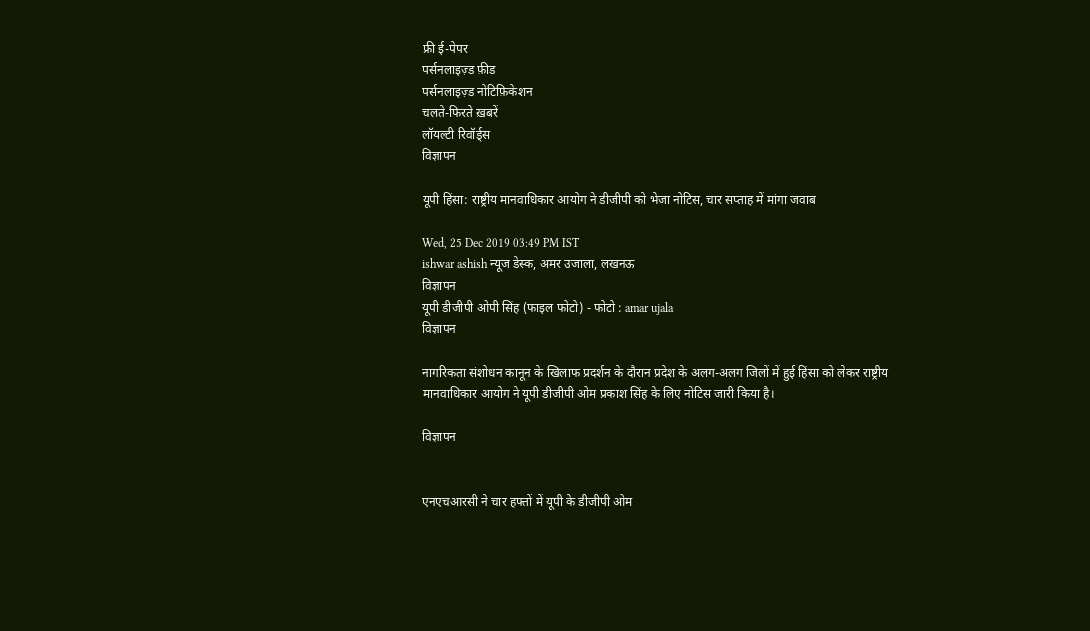फ्री ई-पेपर
पर्सनलाइज़्ड फ़ीड
पर्सनलाइज़्ड नोटिफ़िकेशन
चलते-फिरते ख़बरें
लॉयल्टी रिवॉर्ड्स
विज्ञापन

यूपी हिंसा: राष्ट्रीय मानवाधिकार आयोग ने डीजीपी को भेजा नोटिस, चार सप्ताह में मांगा जवाब

Wed, 25 Dec 2019 03:49 PM IST
ishwar ashish न्यूज डेस्क, अमर उजाला, लखनऊ
विज्ञापन
यूपी डीजीपी ओपी सिंह (फाइल फोटो) - फोटो : amar ujala
विज्ञापन

नागरिकता संशोधन कानून के खिलाफ प्रदर्शन के दौरान प्रदेश के अलग-अलग जिलों में हुई हिंसा को लेकर राष्ट्रीय मानवाधिकार आयोग ने यूपी डीजीपी ओम प्रकाश सिंह के लिए नोटिस जारी किया है।

विज्ञापन


एनएचआरसी ने चार हफ्तों में यूपी के डीजीपी ओम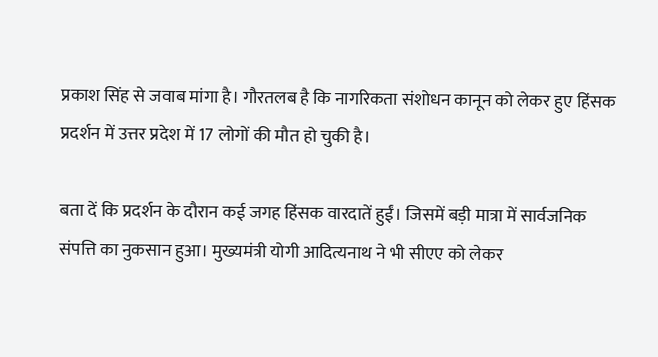प्रकाश सिंह से जवाब मांगा है। गौरतलब है कि नागरिकता संशोधन कानून को लेकर हुए हिंसक प्रदर्शन में उत्तर प्रदेश में 17 लोगों की मौत हो चुकी है।

बता दें कि प्रदर्शन के दौरान कई जगह हिंसक वारदातें हुईं। जिसमें बड़ी मात्रा में सार्वजनिक संपत्ति का नुकसान हुआ। मुख्यमंत्री योगी आदित्यनाथ ने भी सीएए को लेकर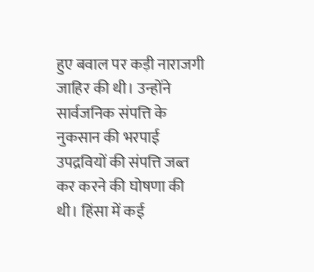हुए बवाल पर कड़ी नाराजगी जाहिर की थी। उन्होंने सार्वजनिक संपत्ति के नुकसान की भरपाई उपद्रवियों की संपत्ति जब्त कर करने की घोषणा की थी। हिंसा में कई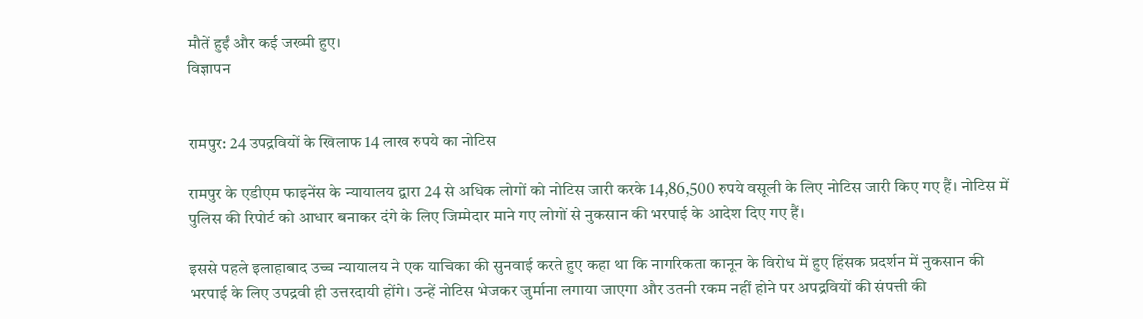मौतें हुईं और कई जख्मी हुए।
विज्ञापन


रामपुर: 24 उपद्रवियों के खिलाफ 14 लाख रुपये का नोटिस

रामपुर के एडीएम फाइनेंस के न्यायालय द्वारा 24 से अधिक लोगों को नोटिस जारी करके 14,86,500 रुपये वसूली के लिए नोटिस जारी किए गए हैं। नोटिस में पुलिस की रिपोर्ट को आधार बनाकर दंगे के लिए जिम्मेदार माने गए लोगों से नुकसान की भरपाई के आदेश दिए गए हैं।

इससे पहले इलाहाबाद उच्च न्यायालय ने एक याचिका की सुनवाई करते हुए कहा था कि नागरिकता कानून के विरोध में हुए हिंसक प्रदर्शन में नुकसान की भरपाई के लिए उपद्रवी ही उत्तरदायी होंगे। उन्हें नोटिस भेजकर जुर्माना लगाया जाएगा और उतनी रकम नहीं होने पर अपद्रवियों की संपत्ती की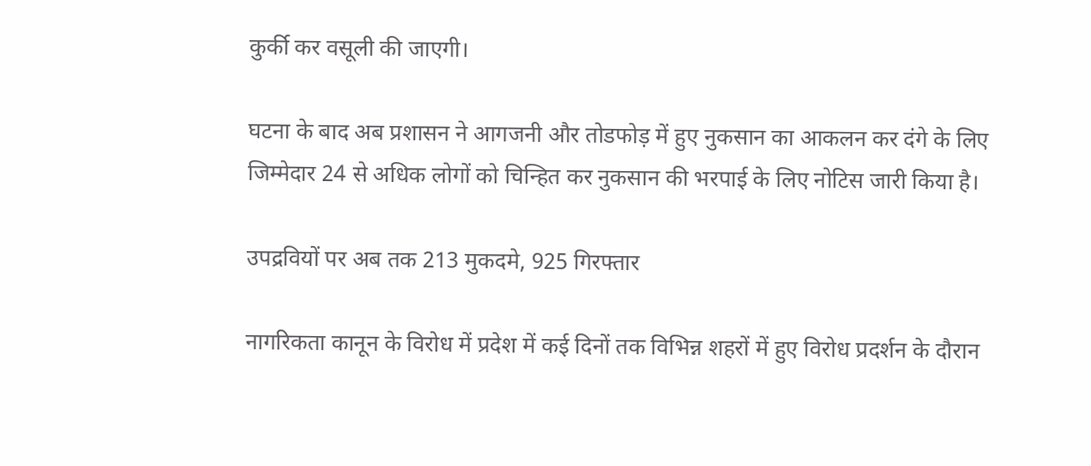कुर्की कर वसूली की जाएगी।

घटना के बाद अब प्रशासन ने आगजनी और तोडफोड़ में हुए नुकसान का आकलन कर दंगे के लिए जिम्मेदार 24 से अधिक लोगों को चिन्हित कर नुकसान की भरपाई के लिए नोटिस जारी किया है।

उपद्रवियों पर अब तक 213 मुकदमे, 925 गिरफ्तार

नागरिकता कानून के विरोध में प्रदेश में कई दिनों तक विभिन्न शहरों में हुए विरोध प्रदर्शन के दौरान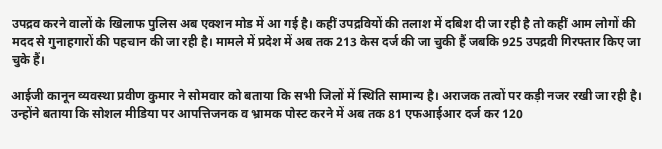उपद्रव करने वालों के खिलाफ पुलिस अब एक्शन मोड में आ गई है। कहीं उपद्रवियों की तलाश में दबिश दी जा रही है तो कहीं आम लोगों की मदद से गुनाहगारों की पहचान की जा रही है। मामले में प्रदेश में अब तक 213 केस दर्ज की जा चुकी हैं जबकि 925 उपद्रवी गिरफ्तार किए जा चुके हैं।

आईजी कानून व्यवस्था प्रवीण कुमार ने सोमवार को बताया कि सभी जिलों में स्थिति सामान्य है। अराजक तत्वों पर कड़ी नजर रखी जा रही है। उन्होंने बताया कि सोशल मीडिया पर आपत्तिजनक व भ्रामक पोस्ट करने में अब तक 81 एफआईआर दर्ज कर 120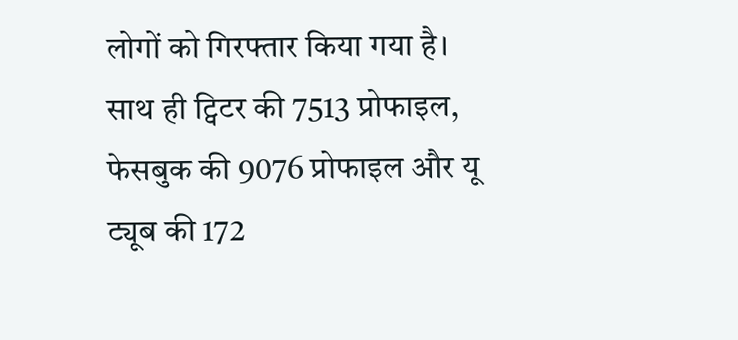लोगों को गिरफ्तार किया गया है। साथ ही ट्विटर की 7513 प्रोफाइल, फेसबुक की 9076 प्रोफाइल और यू ट्यूब की 172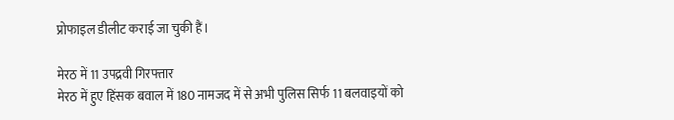प्रोफाइल डीलीट कराई जा चुकी हैं।

मेरठ में 11 उपद्रवी गिरफ्तार
मेरठ में हुए हिंसक बवाल में 180 नामजद में से अभी पुलिस सिर्फ 11 बलवाइयों को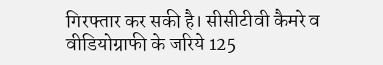गिरफ्तार कर सकी है। सीसीटीवी कैमरे व वीडियोग्राफी के जरिये 125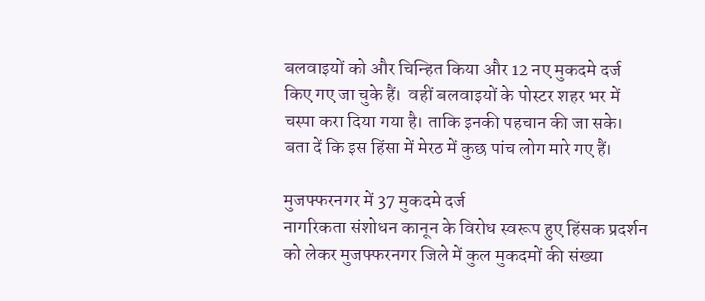बलवाइयों को और चिन्हित किया और 12 नए मुकदमे दर्ज किए गए जा चुके हैं।  वहीं बलवाइयों के पोस्टर शहर भर में चस्पा करा दिया गया है। ताकि इनकी पहचान की जा सके। बता दें कि इस हिंसा में मेरठ में कुछ पांच लोग मारे गए हैं।

मुजफ्फरनगर में 37 मुकदमे दर्ज
नागरिकता संशोधन कानून के विरोध स्वरूप हुए हिंसक प्रदर्शन को लेकर मुजफ्फरनगर जिले में कुल मुकदमों की संख्या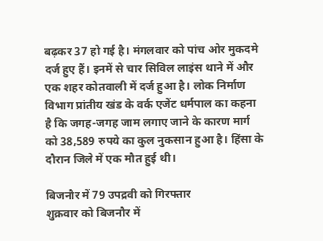बढ़कर 37 हो गई है। मंगलवार को पांच ओर मुकदमे दर्ज हुए हैं। इनमें से चार सिविल लाइंस थाने में और एक शहर कोतवाली में दर्ज हुआ है। लोक निर्माण विभाग प्रांतीय खंड के वर्क एजेंट धर्मपाल का कहना है कि जगह-जगह जाम लगाए जाने के कारण मार्ग को 38,589 रुपये का कुल नुकसान हुआ है। हिंसा के दौरान जिले में एक मौत हुई थी।

बिजनौर में 79 उपद्रवी को गिरफ्तार
शुक्रवार को बिजनौर में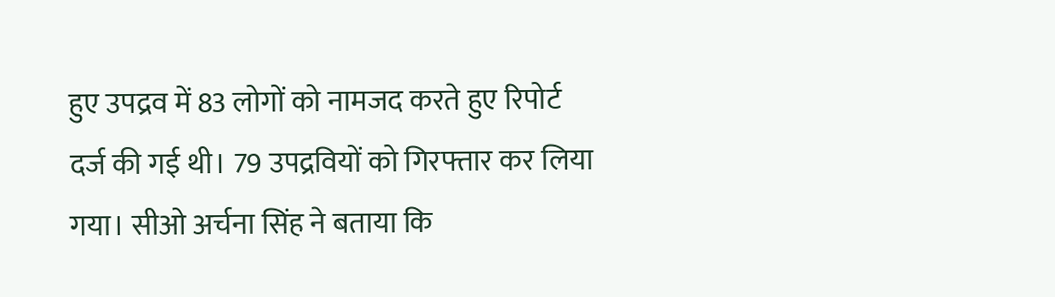हुए उपद्रव में 83 लोगों को नामजद करते हुए रिपोर्ट दर्ज की गई थी। 79 उपद्रवियों को गिरफ्तार कर लिया गया। सीओ अर्चना सिंह ने बताया कि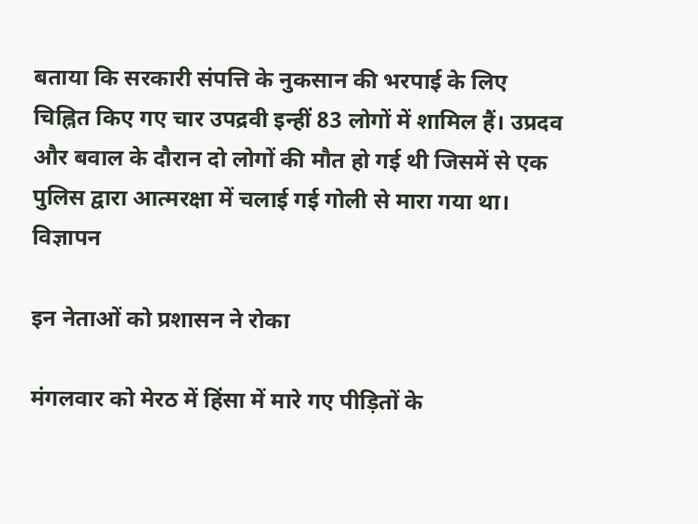बताया कि सरकारी संपत्ति के नुकसान की भरपाई के लिए चिह्नित किए गए चार उपद्रवी इन्हीं 83 लोगों में शामिल हैं। उप्रदव और बवाल के दौरान दो लोगों की मौत हो गई थी जिसमें से एक पुलिस द्वारा आत्मरक्षा में चलाई गई गोली से मारा गया था।
विज्ञापन

इन नेताओं को प्रशासन ने रोका

मंगलवार को मेरठ में हिंसा में मारे गए पीड़ितों के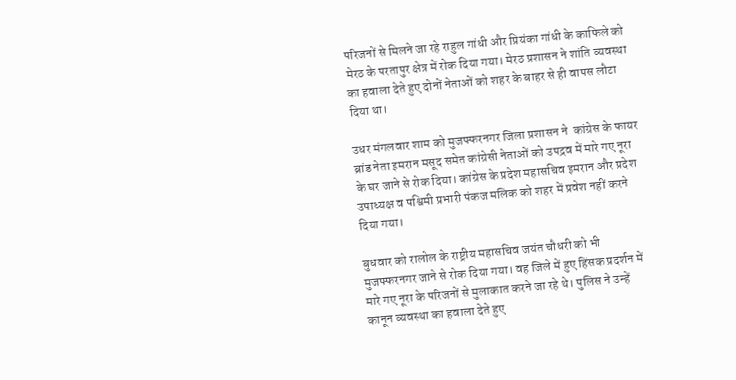परिजनों से मिलने जा रहे राहुल गांधी और प्रियंका गांधी के काफिले को मेरठ के परतापुर क्षेत्र में रोक दिया गया। मेरठ प्रशासन ने शांति व्यवस्था का हवाला देते हुए दोनों नेताओं को शहर के बाहर से ही वापस लौटा दिया था।

उधर मंगलवार शाम को मुजफ्फरनगर जिला प्रशासन ने  कांग्रेस के फायर ब्रांड नेता इमरान मसूद समेत कांग्रेसी नेताओं को उपद्रव में मारे गए नूरा के घर जाने से रोक दिया। कांग्रेस के प्रदेश महासचिव इमरान और प्रदेश उपाध्यक्ष व पश्विमी प्रभारी पंकज मलिक को शहर में प्रवेश नहीं करने दिया गया।

बुधवार को रालोल के राष्ट्रीय महासचिव जयंत चौधरी को भी मुजफ्फरनगर जाने से रोक दिया गया। वह जिले में हुए हिंसक प्रदर्शन में मारे गए नूरा के परिजनों से मुलाकात करने जा रहे थे। पुलिस ने उन्हें कानून व्यवस्था का हवाला देते हुए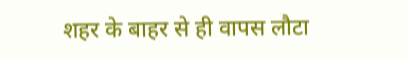शहर के बाहर से ही वापस लौटा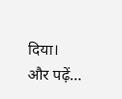दिया।
और पढ़ें...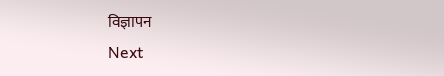विज्ञापन
Next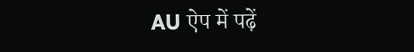AU ऐप में पढ़ें